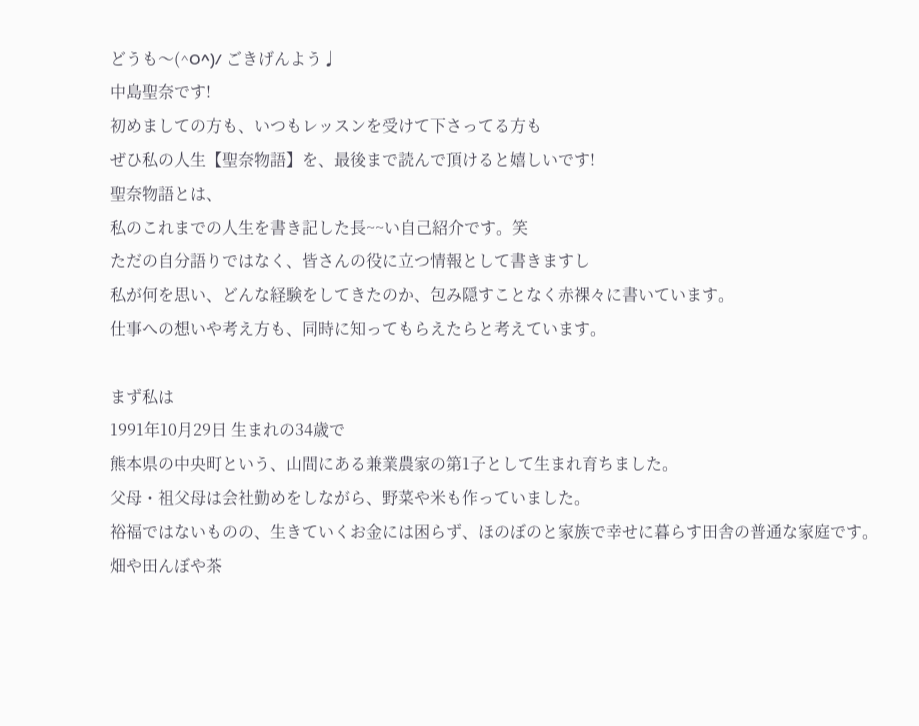どうも〜(^O^)/ ごきげんよう♩
中島聖奈です!
初めましての方も、いつもレッスンを受けて下さってる方も
ぜひ私の人生【聖奈物語】を、最後まで読んで頂けると嬉しいです!
聖奈物語とは、
私のこれまでの人生を書き記した長~~い自己紹介です。笑
ただの自分語りではなく、皆さんの役に立つ情報として書きますし
私が何を思い、どんな経験をしてきたのか、包み隠すことなく赤裸々に書いています。
仕事への想いや考え方も、同時に知ってもらえたらと考えています。

まず私は
1991年10月29日 生まれの34歳で
熊本県の中央町という、山間にある兼業農家の第1子として生まれ育ちました。
父母・祖父母は会社勤めをしながら、野菜や米も作っていました。
裕福ではないものの、生きていくお金には困らず、ほのぼのと家族で幸せに暮らす田舎の普通な家庭です。
畑や田んぼや茶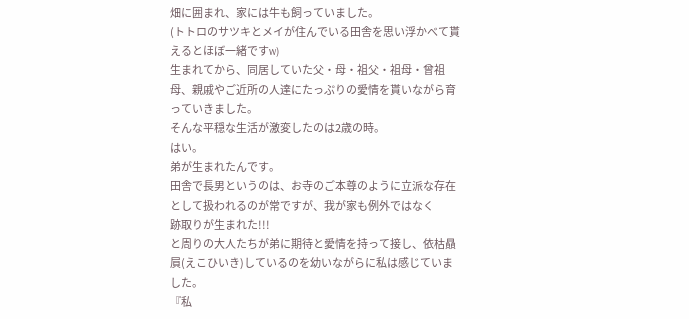畑に囲まれ、家には牛も飼っていました。
(トトロのサツキとメイが住んでいる田舎を思い浮かべて貰えるとほぼ一緒ですw)
生まれてから、同居していた父・母・祖父・祖母・曾祖母、親戚やご近所の人達にたっぷりの愛情を貰いながら育っていきました。
そんな平穏な生活が激変したのは2歳の時。
はい。
弟が生まれたんです。
田舎で長男というのは、お寺のご本尊のように立派な存在として扱われるのが常ですが、我が家も例外ではなく
跡取りが生まれた!!!
と周りの大人たちが弟に期待と愛情を持って接し、依枯贔屓(えこひいき)しているのを幼いながらに私は感じていました。
『私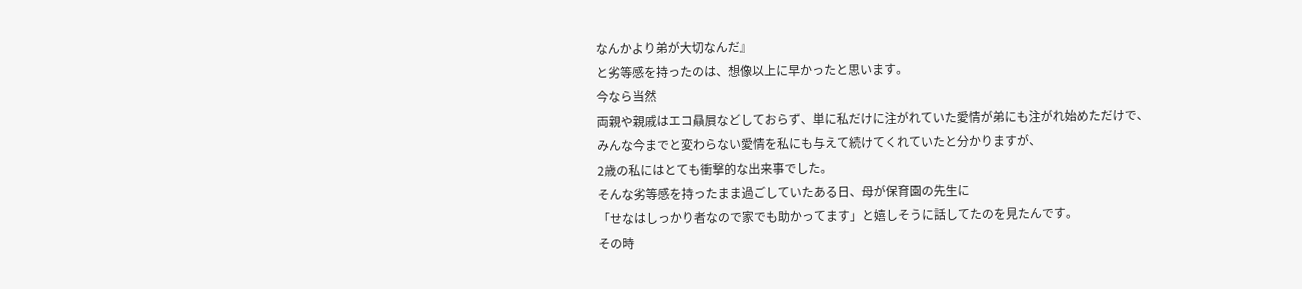なんかより弟が大切なんだ』
と劣等感を持ったのは、想像以上に早かったと思います。
今なら当然
両親や親戚はエコ贔屓などしておらず、単に私だけに注がれていた愛情が弟にも注がれ始めただけで、
みんな今までと変わらない愛情を私にも与えて続けてくれていたと分かりますが、
2歳の私にはとても衝撃的な出来事でした。
そんな劣等感を持ったまま過ごしていたある日、母が保育園の先生に
「せなはしっかり者なので家でも助かってます」と嬉しそうに話してたのを見たんです。
その時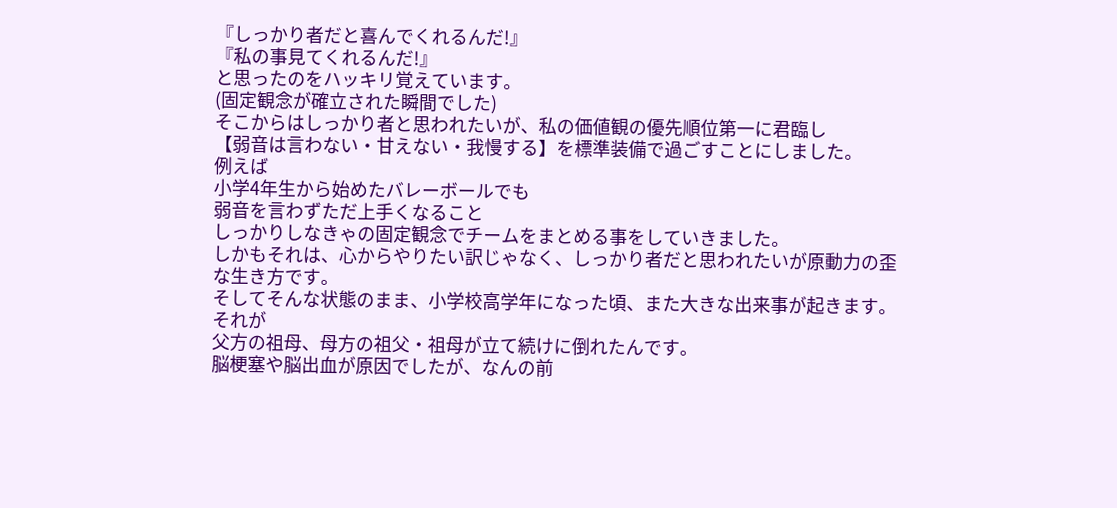『しっかり者だと喜んでくれるんだ!』
『私の事見てくれるんだ!』
と思ったのをハッキリ覚えています。
(固定観念が確立された瞬間でした)
そこからはしっかり者と思われたいが、私の価値観の優先順位第一に君臨し
【弱音は言わない・甘えない・我慢する】を標準装備で過ごすことにしました。
例えば
小学4年生から始めたバレーボールでも
弱音を言わずただ上手くなること
しっかりしなきゃの固定観念でチームをまとめる事をしていきました。
しかもそれは、心からやりたい訳じゃなく、しっかり者だと思われたいが原動力の歪な生き方です。
そしてそんな状態のまま、小学校高学年になった頃、また大きな出来事が起きます。
それが
父方の祖母、母方の祖父・祖母が立て続けに倒れたんです。
脳梗塞や脳出血が原因でしたが、なんの前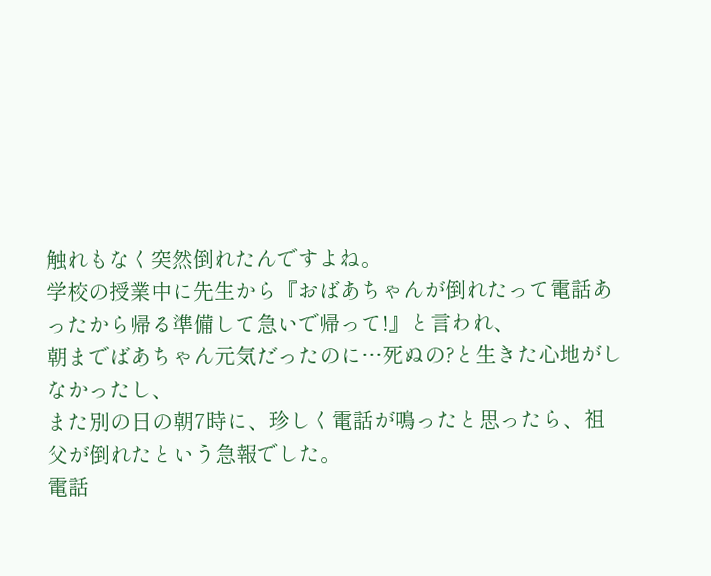触れもなく突然倒れたんですよね。
学校の授業中に先生から『おばあちゃんが倒れたって電話あったから帰る準備して急いで帰って!』と言われ、
朝までばあちゃん元気だったのに…死ぬの?と生きた心地がしなかったし、
また別の日の朝7時に、珍しく電話が鳴ったと思ったら、祖父が倒れたという急報でした。
電話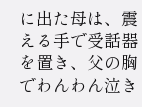に出た母は、震える手で受話器を置き、父の胸でわんわん泣き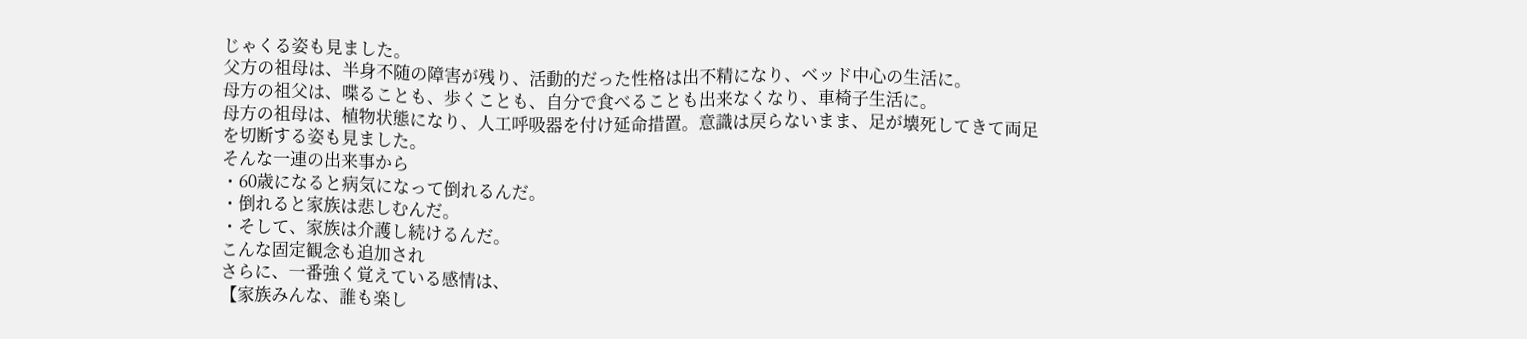じゃくる姿も見ました。
父方の祖母は、半身不随の障害が残り、活動的だった性格は出不精になり、ベッド中心の生活に。
母方の祖父は、喋ることも、歩くことも、自分で食べることも出来なくなり、車椅子生活に。
母方の祖母は、植物状態になり、人工呼吸器を付け延命措置。意識は戻らないまま、足が壊死してきて両足を切断する姿も見ました。
そんな一連の出来事から
・60歳になると病気になって倒れるんだ。
・倒れると家族は悲しむんだ。
・そして、家族は介護し続けるんだ。
こんな固定観念も追加され
さらに、一番強く覚えている感情は、
【家族みんな、誰も楽し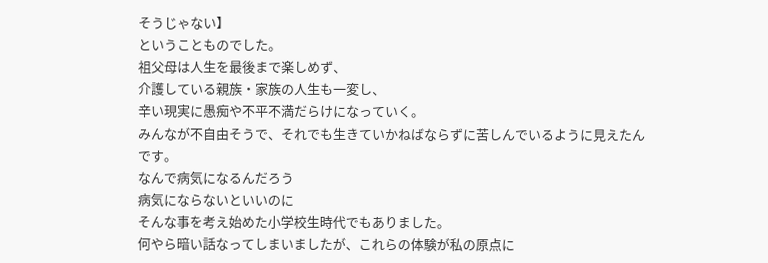そうじゃない】
ということものでした。
祖父母は人生を最後まで楽しめず、
介護している親族・家族の人生も一変し、
辛い現実に愚痴や不平不満だらけになっていく。
みんなが不自由そうで、それでも生きていかねばならずに苦しんでいるように見えたんです。
なんで病気になるんだろう
病気にならないといいのに
そんな事を考え始めた小学校生時代でもありました。
何やら暗い話なってしまいましたが、これらの体験が私の原点に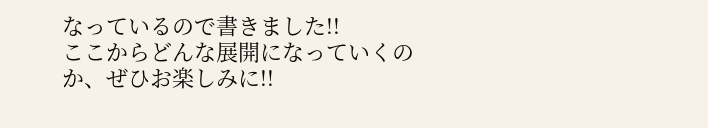なっているので書きました!!
ここからどんな展開になっていくのか、ぜひお楽しみに!!